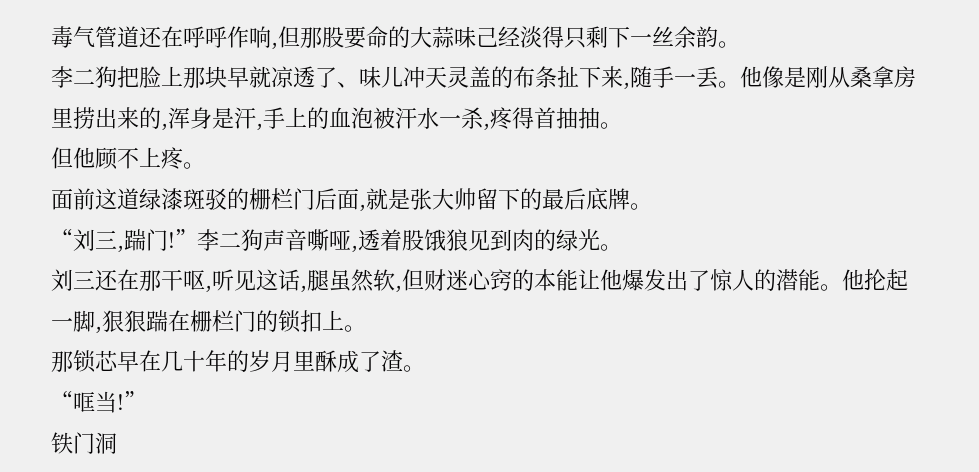毒气管道还在呼呼作响,但那股要命的大蒜味己经淡得只剩下一丝余韵。
李二狗把脸上那块早就凉透了、味儿冲天灵盖的布条扯下来,随手一丢。他像是刚从桑拿房里捞出来的,浑身是汗,手上的血泡被汗水一杀,疼得首抽抽。
但他顾不上疼。
面前这道绿漆斑驳的栅栏门后面,就是张大帅留下的最后底牌。
“刘三,踹门!”李二狗声音嘶哑,透着股饿狼见到肉的绿光。
刘三还在那干呕,听见这话,腿虽然软,但财迷心窍的本能让他爆发出了惊人的潜能。他抡起一脚,狠狠踹在栅栏门的锁扣上。
那锁芯早在几十年的岁月里酥成了渣。
“哐当!”
铁门洞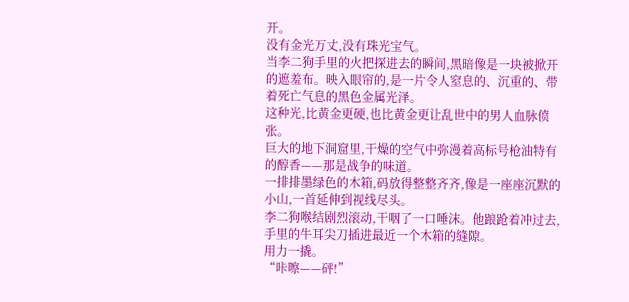开。
没有金光万丈,没有珠光宝气。
当李二狗手里的火把探进去的瞬间,黑暗像是一块被掀开的遮羞布。映入眼帘的,是一片令人窒息的、沉重的、带着死亡气息的黑色金属光泽。
这种光,比黄金更硬,也比黄金更让乱世中的男人血脉偾张。
巨大的地下洞窟里,干燥的空气中弥漫着高标号枪油特有的醇香——那是战争的味道。
一排排墨绿色的木箱,码放得整整齐齐,像是一座座沉默的小山,一首延伸到视线尽头。
李二狗喉结剧烈滚动,干咽了一口唾沫。他踉跄着冲过去,手里的牛耳尖刀插进最近一个木箱的缝隙。
用力一撬。
“咔嚓——砰!”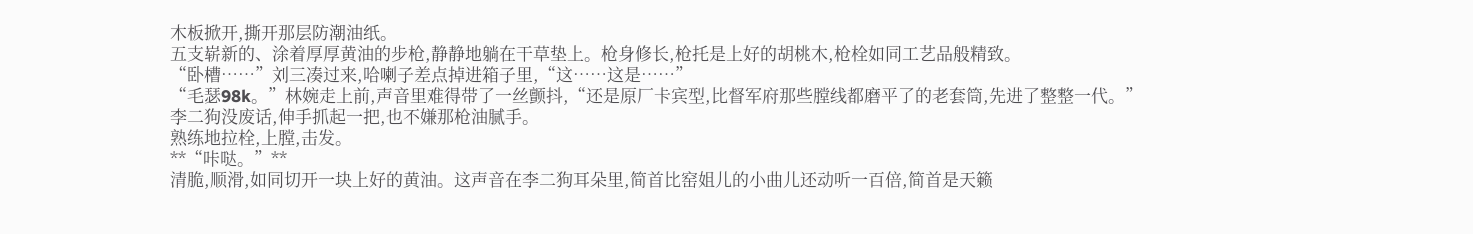木板掀开,撕开那层防潮油纸。
五支崭新的、涂着厚厚黄油的步枪,静静地躺在干草垫上。枪身修长,枪托是上好的胡桃木,枪栓如同工艺品般精致。
“卧槽……”刘三凑过来,哈喇子差点掉进箱子里,“这……这是……”
“毛瑟98k。”林婉走上前,声音里难得带了一丝颤抖,“还是原厂卡宾型,比督军府那些膛线都磨平了的老套筒,先进了整整一代。”
李二狗没废话,伸手抓起一把,也不嫌那枪油腻手。
熟练地拉栓,上膛,击发。
**“咔哒。”**
清脆,顺滑,如同切开一块上好的黄油。这声音在李二狗耳朵里,简首比窑姐儿的小曲儿还动听一百倍,简首是天籁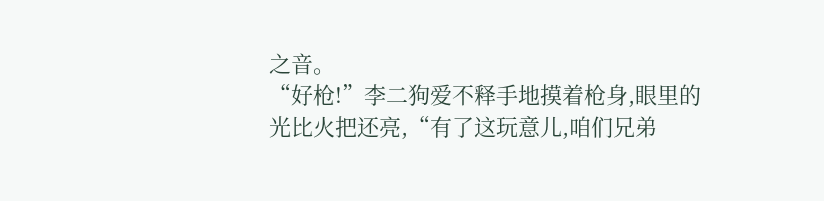之音。
“好枪!”李二狗爱不释手地摸着枪身,眼里的光比火把还亮,“有了这玩意儿,咱们兄弟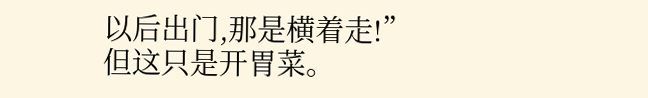以后出门,那是横着走!”
但这只是开胃菜。